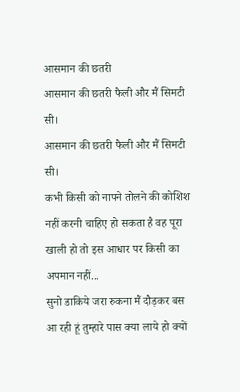आसमान की छतरी
आसमान की छतरी फैली और मैं सिमटी सी।
आसमान की छतरी फैली और मैं सिमटी सी।
कभी किसी को नापने तोलने की कोशिश नहीं करनी चाहिए हो सकता है वह पूरा खाली हो तो इस आधार पर किसी का अपमान नहीं...
सुनो डाकिये जरा रुकना मैं दौड़कर बस आ रही हूं तुम्हारे पास क्या लाये हो क्यों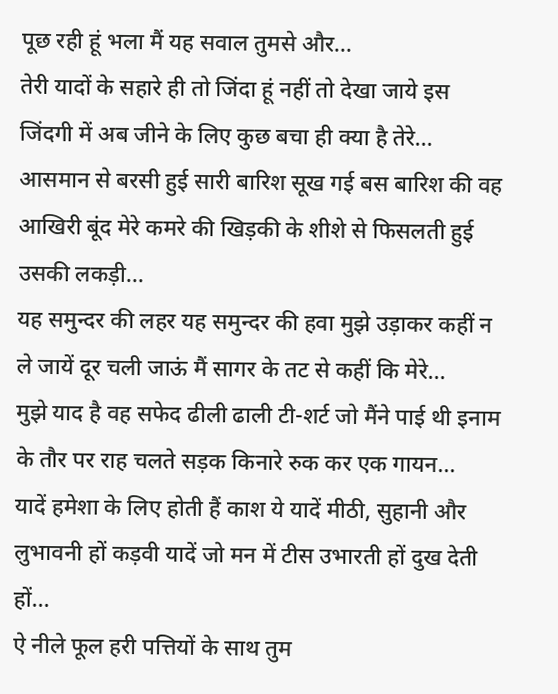पूछ रही हूं भला मैं यह सवाल तुमसे और...
तेरी यादों के सहारे ही तो जिंदा हूं नहीं तो देखा जाये इस जिंदगी में अब जीने के लिए कुछ बचा ही क्या है तेरे...
आसमान से बरसी हुई सारी बारिश सूख गई बस बारिश की वह आखिरी बूंद मेरे कमरे की खिड़की के शीशे से फिसलती हुई उसकी लकड़ी...
यह समुन्दर की लहर यह समुन्दर की हवा मुझे उड़ाकर कहीं न ले जायें दूर चली जाऊं मैं सागर के तट से कहीं कि मेरे...
मुझे याद है वह सफेद ढीली ढाली टी-शर्ट जो मैंने पाई थी इनाम के तौर पर राह चलते सड़क किनारे रुक कर एक गायन...
यादें हमेशा के लिए होती हैं काश ये यादें मीठी, सुहानी और लुभावनी हों कड़वी यादें जो मन में टीस उभारती हों दुख देती हों...
ऐ नीले फूल हरी पत्तियों के साथ तुम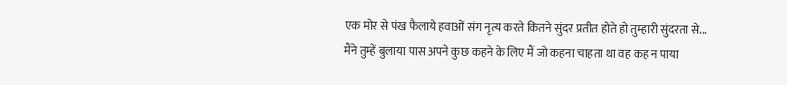एक मोर से पंख फैलाये हवाओं संग नृत्य करते कितने सुंदर प्रतीत होते हो तुम्हारी सुंदरता से...
मैंने तुम्हें बुलाया पास अपने कुछ कहने के लिए मैं जो कहना चाहता था वह कह न पाया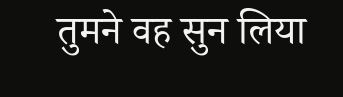तुमने वह सुन लिया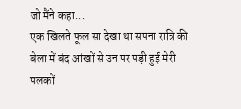जो मैंने कहा...
एक खिलते फूल सा देखा था सपना रात्रि की बेला में बंद आंखों से उन पर पड़ी हुई मेरी पलकों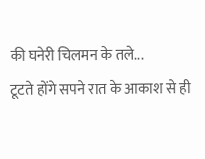की घनेरी चिलमन के तले...
टूटते होंगे सपने रात के आकाश से ही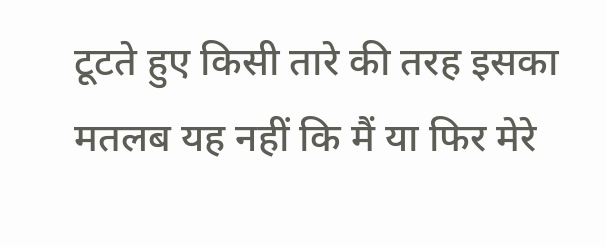टूटते हुए किसी तारे की तरह इसका मतलब यह नहीं कि मैं या फिर मेरे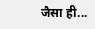जैसा ही...